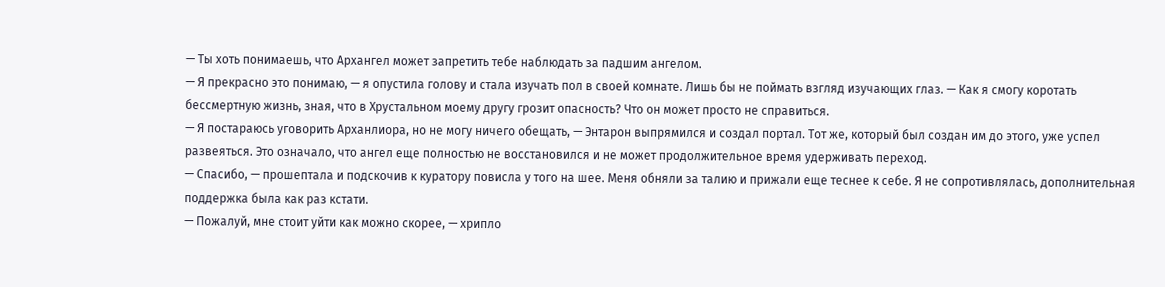— Ты хоть понимаешь, что Архангел может запретить тебе наблюдать за падшим ангелом.
— Я прекрасно это понимаю, — я опустила голову и стала изучать пол в своей комнате. Лишь бы не поймать взгляд изучающих глаз. — Как я смогу коротать бессмертную жизнь, зная, что в Хрустальном моему другу грозит опасность? Что он может просто не справиться.
— Я постараюсь уговорить Арханлиора, но не могу ничего обещать, — Энтарон выпрямился и создал портал. Тот же, который был создан им до этого, уже успел развеяться. Это означало, что ангел еще полностью не восстановился и не может продолжительное время удерживать переход.
— Спасибо, — прошептала и подскочив к куратору повисла у того на шее. Меня обняли за талию и прижали еще теснее к себе. Я не сопротивлялась, дополнительная поддержка была как раз кстати.
— Пожалуй, мне стоит уйти как можно скорее, — хрипло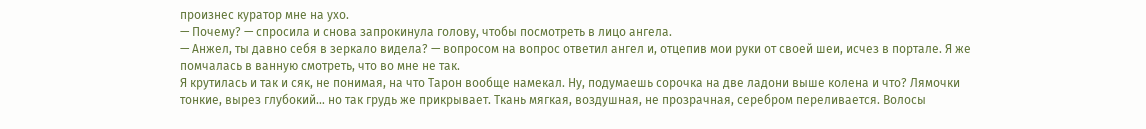произнес куратор мне на ухо.
— Почему? — спросила и снова запрокинула голову, чтобы посмотреть в лицо ангела.
— Анжел, ты давно себя в зеркало видела? — вопросом на вопрос ответил ангел и, отцепив мои руки от своей шеи, исчез в портале. Я же помчалась в ванную смотреть, что во мне не так.
Я крутилась и так и сяк, не понимая, на что Тарон вообще намекал. Ну, подумаешь сорочка на две ладони выше колена и что? Лямочки тонкие, вырез глубокий… но так грудь же прикрывает. Ткань мягкая, воздушная, не прозрачная, серебром переливается. Волосы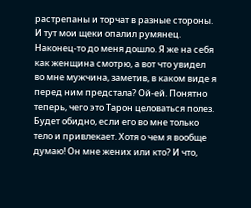растрепаны и торчат в разные стороны. И тут мои щеки опалил румянец. Наконец-то до меня дошло. Я же на себя как женщина смотрю, а вот что увидел во мне мужчина, заметив, в каком виде я перед ним предстала? Ой-ей. Понятно теперь, чего это Тарон целоваться полез. Будет обидно, если его во мне только тело и привлекает. Хотя о чем я вообще думаю! Он мне жених или кто? И что,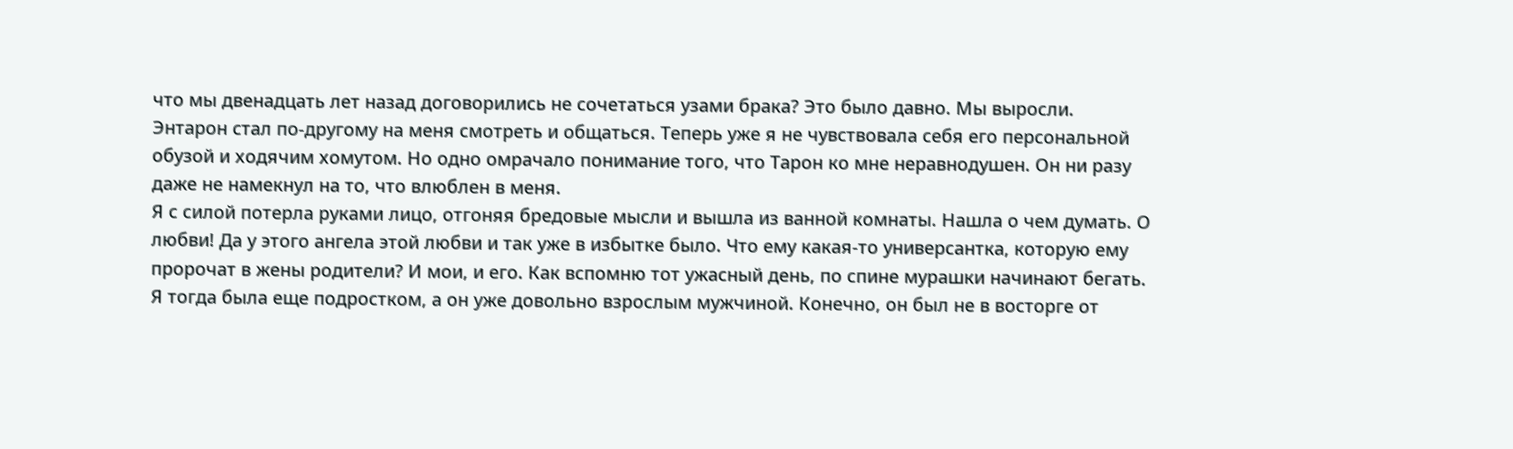что мы двенадцать лет назад договорились не сочетаться узами брака? Это было давно. Мы выросли. Энтарон стал по-другому на меня смотреть и общаться. Теперь уже я не чувствовала себя его персональной обузой и ходячим хомутом. Но одно омрачало понимание того, что Тарон ко мне неравнодушен. Он ни разу даже не намекнул на то, что влюблен в меня.
Я с силой потерла руками лицо, отгоняя бредовые мысли и вышла из ванной комнаты. Нашла о чем думать. О любви! Да у этого ангела этой любви и так уже в избытке было. Что ему какая-то универсантка, которую ему пророчат в жены родители? И мои, и его. Как вспомню тот ужасный день, по спине мурашки начинают бегать. Я тогда была еще подростком, а он уже довольно взрослым мужчиной. Конечно, он был не в восторге от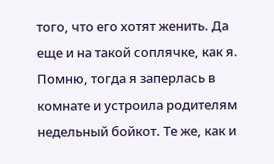того, что его хотят женить. Да еще и на такой соплячке, как я. Помню, тогда я заперлась в комнате и устроила родителям недельный бойкот. Те же, как и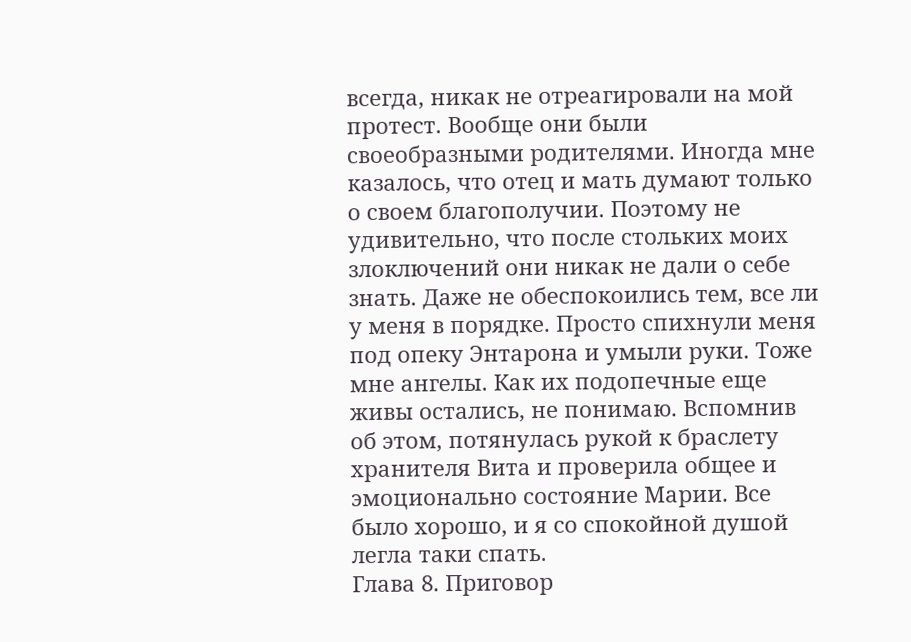всегда, никак не отреагировали на мой протест. Вообще они были своеобразными родителями. Иногда мне казалось, что отец и мать думают только о своем благополучии. Поэтому не удивительно, что после стольких моих злоключений они никак не дали о себе знать. Даже не обеспокоились тем, все ли у меня в порядке. Просто спихнули меня под опеку Энтарона и умыли руки. Тоже мне ангелы. Как их подопечные еще живы остались, не понимаю. Вспомнив об этом, потянулась рукой к браслету хранителя Вита и проверила общее и эмоционально состояние Марии. Все было хорошо, и я со спокойной душой легла таки спать.
Глава 8. Приговор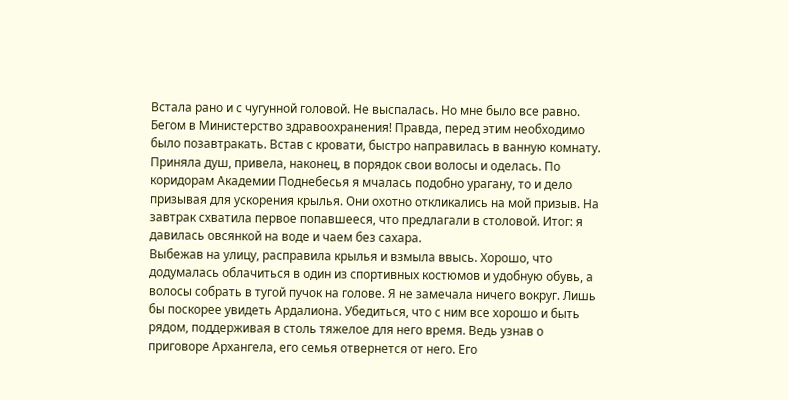Встала рано и с чугунной головой. Не выспалась. Но мне было все равно. Бегом в Министерство здравоохранения! Правда, перед этим необходимо было позавтракать. Встав с кровати, быстро направилась в ванную комнату. Приняла душ, привела, наконец, в порядок свои волосы и оделась. По коридорам Академии Поднебесья я мчалась подобно урагану, то и дело призывая для ускорения крылья. Они охотно откликались на мой призыв. На завтрак схватила первое попавшееся, что предлагали в столовой. Итог: я давилась овсянкой на воде и чаем без сахара.
Выбежав на улицу, расправила крылья и взмыла ввысь. Хорошо, что додумалась облачиться в один из спортивных костюмов и удобную обувь, а волосы собрать в тугой пучок на голове. Я не замечала ничего вокруг. Лишь бы поскорее увидеть Ардалиона. Убедиться, что с ним все хорошо и быть рядом, поддерживая в столь тяжелое для него время. Ведь узнав о приговоре Архангела, его семья отвернется от него. Его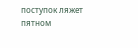поступок ляжет пятном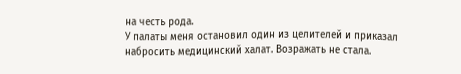на честь рода.
У палаты меня остановил один из целителей и приказал набросить медицинский халат. Возражать не стала.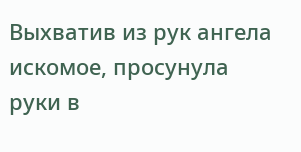Выхватив из рук ангела искомое, просунула руки в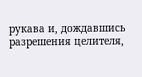рукава и, дождавшись разрешения целителя,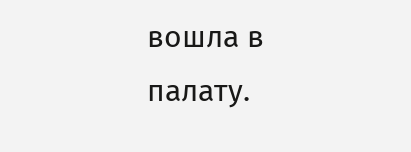вошла в палату.